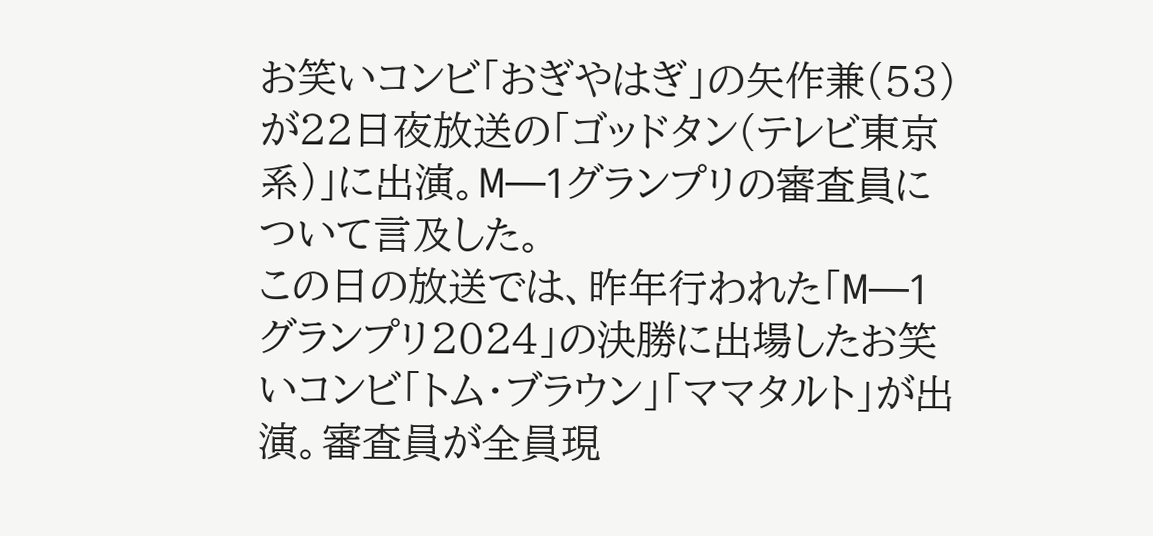お笑いコンビ「おぎやはぎ」の矢作兼(53)が22日夜放送の「ゴッドタン(テレビ東京系)」に出演。M―1グランプリの審査員について言及した。
この日の放送では、昨年行われた「M―1グランプリ2024」の決勝に出場したお笑いコンビ「トム・ブラウン」「ママタルト」が出演。審査員が全員現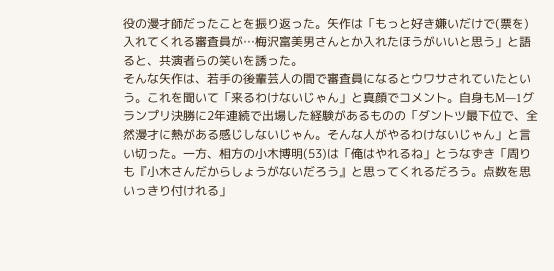役の漫才師だったことを振り返った。矢作は「もっと好き嫌いだけで(票を)入れてくれる審査員が…梅沢富美男さんとか入れたほうがいいと思う」と語ると、共演者らの笑いを誘った。
そんな矢作は、若手の後輩芸人の間で審査員になるとウワサされていたという。これを聞いて「来るわけないじゃん」と真顔でコメント。自身もM―1グランプリ決勝に2年連続で出場した経験があるものの「ダントツ最下位で、全然漫才に熱がある感じしないじゃん。そんな人がやるわけないじゃん」と言い切った。一方、相方の小木博明(53)は「俺はやれるね」とうなずき「周りも『小木さんだからしょうがないだろう』と思ってくれるだろう。点数を思いっきり付けれる」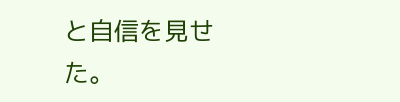と自信を見せた。